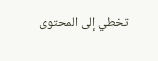تخطي إلى المحتوى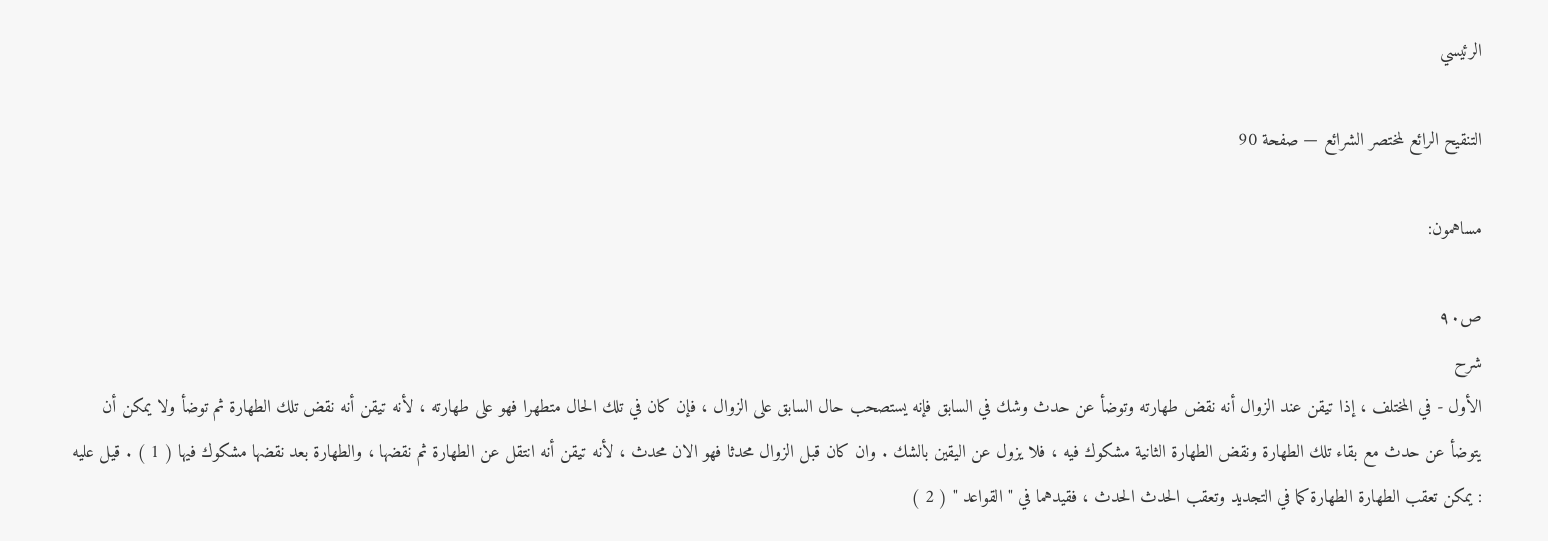الرئيسي

التنقيح الرائع لمختصر الشرائع — صفحة 90

مساهمون:

ص٩٠
شرح
الأول - في المختلف ، إذا تيقن عند الزوال أنه نقض طهارته وتوضأ عن حدث وشك في السابق فإنه يستصحب حال السابق على الزوال ، فإن كان في تلك الحال متطهرا فهو على طهارته ، لأنه تيقن أنه نقض تلك الطهارة ثم توضأ ولا يمكن أن يتوضأ عن حدث مع بقاء تلك الطهارة ونقض الطهارة الثانية مشكوك فيه ، فلا يزول عن اليقين بالشك . وان كان قبل الزوال محدثا فهو الان محدث ، لأنه تيقن أنه انتقل عن الطهارة ثم نقضها ، والطهارة بعد نقضها مشكوك فيها ( 1 ) . قيل عليه : يمكن تعقب الطهارة الطهارة كما في التجديد وتعقب الحدث الحدث ، فقيدهما في " القواعد " ( 2 )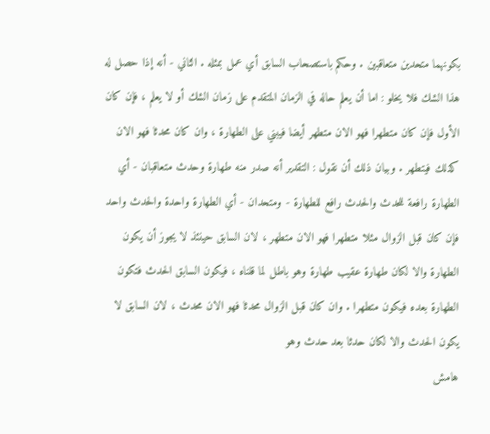بكونهما متحدين متعاقبين . وحكم باستصحاب السابق أي عمل بمثله . الثاني - أنه إذا حصل له هذا الشك فلا يخلو : اما أن يعلم حاله في الزمان المتقدم على زمان الشك أو لا يعلم ، فإن كان الأول فإن كان متطهرا فهو الان متطهر أيضا فيبني على الطهارة ، وان كان محدثا فهو الان كذلك فيتطهر . وبيان ذلك أن نقول : التقدير أنه صدر منه طهارة وحدث متعاقبان - أي الطهارة رافعة للحدث والحدث رافع للطهارة - ومتحدان - أي الطهارة واحدة والحدث واحد فإن كان قبل الزوال مثلا متطهرا فهو الان متطهر ، لان السابق حينئذ لا يجوز أن يكون الطهارة والا لكان طهارة عقيب طهارة وهو باطل لما قلناه ، فيكون السابق الحدث فتكون الطهارة بعده فيكون متطهرا . وان كان قبل الزوال محدثا فهو الان محدث ، لان السابق لا يكون الحدث والا لكان حدثا بعد حدث وهو
هامش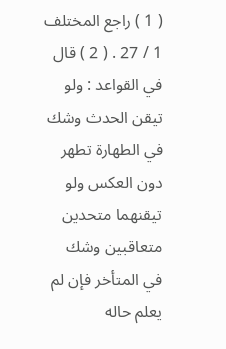( 1 ) راجع المختلف 1 / 27 . ( 2 ) قال في القواعد : ولو تيقن الحدث وشك في الطهارة تطهر دون العكس ولو تيقنهما متحدين متعاقبين وشك في المتأخر فإن لم يعلم حاله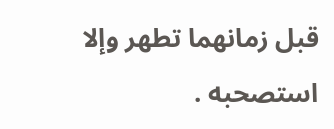قبل زمانهما تطهر وإلا استصحبه .